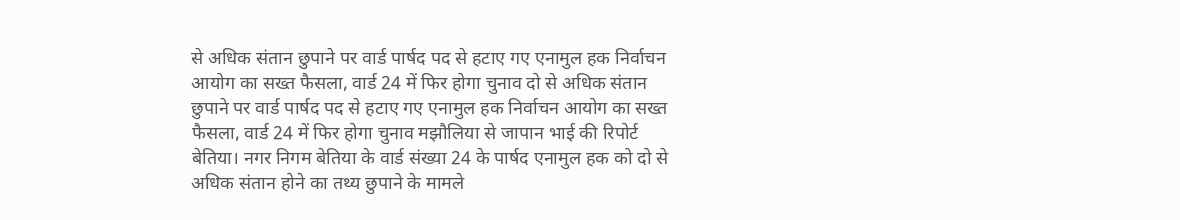से अधिक संतान छुपाने पर वार्ड पार्षद पद से हटाए गए एनामुल हक निर्वाचन आयोग का सख्त फैसला, वार्ड 24 में फिर होगा चुनाव दो से अधिक संतान छुपाने पर वार्ड पार्षद पद से हटाए गए एनामुल हक निर्वाचन आयोग का सख्त फैसला, वार्ड 24 में फिर होगा चुनाव मझौलिया से जापान भाई की रिपोर्ट बेतिया। नगर निगम बेतिया के वार्ड संख्या 24 के पार्षद एनामुल हक को दो से अधिक संतान होने का तथ्य छुपाने के मामले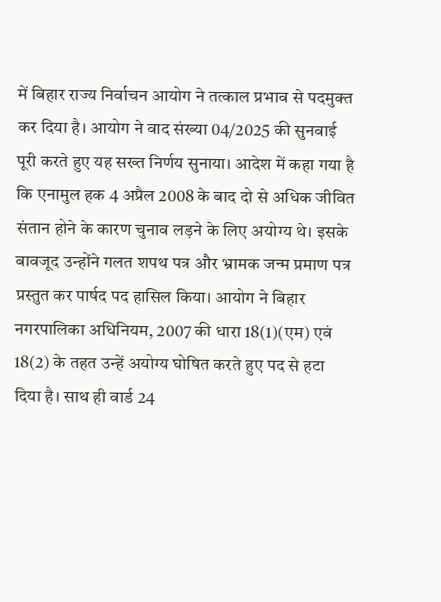में बिहार राज्य निर्वाचन आयोग ने तत्काल प्रभाव से पदमुक्त कर दिया है। आयोग ने वाद संख्या 04/2025 की सुनवाई पूरी करते हुए यह सख्त निर्णय सुनाया। आदेश में कहा गया है कि एनामुल हक 4 अप्रैल 2008 के बाद दो से अधिक जीवित संतान होने के कारण चुनाव लड़ने के लिए अयोग्य थे। इसके बावजूद उन्होंने गलत शपथ पत्र और भ्रामक जन्म प्रमाण पत्र प्रस्तुत कर पार्षद पद हासिल किया। आयोग ने बिहार नगरपालिका अधिनियम, 2007 की धारा 18(1)(एम) एवं 18(2) के तहत उन्हें अयोग्य घोषित करते हुए पद से हटा दिया है। साथ ही वार्ड 24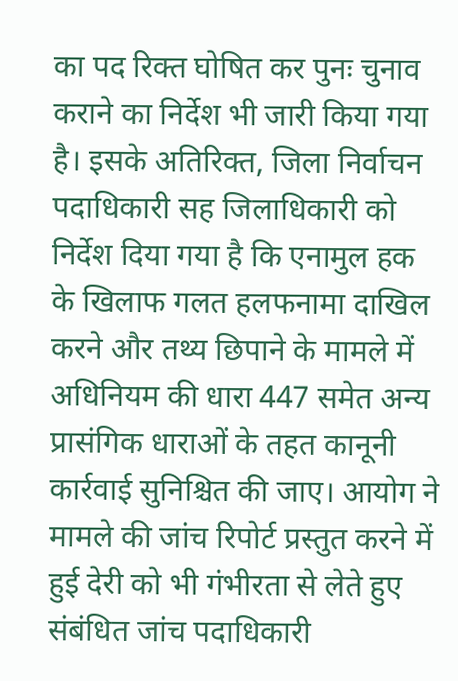का पद रिक्त घोषित कर पुनः चुनाव कराने का निर्देश भी जारी किया गया है। इसके अतिरिक्त, जिला निर्वाचन पदाधिकारी सह जिलाधिकारी को निर्देश दिया गया है कि एनामुल हक के खिलाफ गलत हलफनामा दाखिल करने और तथ्य छिपाने के मामले में अधिनियम की धारा 447 समेत अन्य प्रासंगिक धाराओं के तहत कानूनी कार्रवाई सुनिश्चित की जाए। आयोग ने मामले की जांच रिपोर्ट प्रस्तुत करने में हुई देरी को भी गंभीरता से लेते हुए संबंधित जांच पदाधिकारी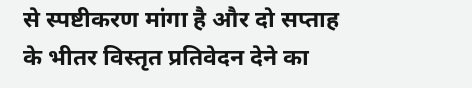से स्पष्टीकरण मांगा है और दो सप्ताह के भीतर विस्तृत प्रतिवेदन देने का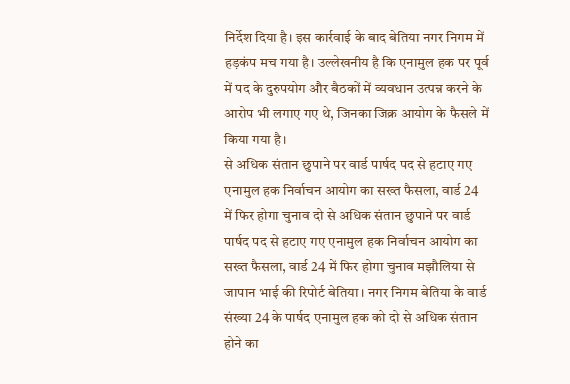निर्देश दिया है। इस कार्रवाई के बाद बेतिया नगर निगम में हड़कंप मच गया है। उल्लेखनीय है कि एनामुल हक पर पूर्व में पद के दुरुपयोग और बैठकों में व्यवधान उत्पन्न करने के आरोप भी लगाए गए थे, जिनका जिक्र आयोग के फैसले में किया गया है।
से अधिक संतान छुपाने पर वार्ड पार्षद पद से हटाए गए एनामुल हक निर्वाचन आयोग का सख्त फैसला, वार्ड 24 में फिर होगा चुनाव दो से अधिक संतान छुपाने पर वार्ड पार्षद पद से हटाए गए एनामुल हक निर्वाचन आयोग का सख्त फैसला, वार्ड 24 में फिर होगा चुनाव मझौलिया से जापान भाई की रिपोर्ट बेतिया। नगर निगम बेतिया के वार्ड संख्या 24 के पार्षद एनामुल हक को दो से अधिक संतान होने का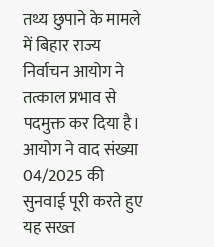तथ्य छुपाने के मामले में बिहार राज्य निर्वाचन आयोग ने तत्काल प्रभाव से पदमुक्त कर दिया है। आयोग ने वाद संख्या 04/2025 की सुनवाई पूरी करते हुए यह सख्त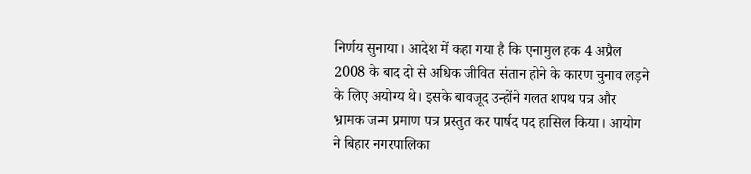निर्णय सुनाया। आदेश में कहा गया है कि एनामुल हक 4 अप्रैल 2008 के बाद दो से अधिक जीवित संतान होने के कारण चुनाव लड़ने के लिए अयोग्य थे। इसके बावजूद उन्होंने गलत शपथ पत्र और भ्रामक जन्म प्रमाण पत्र प्रस्तुत कर पार्षद पद हासिल किया। आयोग ने बिहार नगरपालिका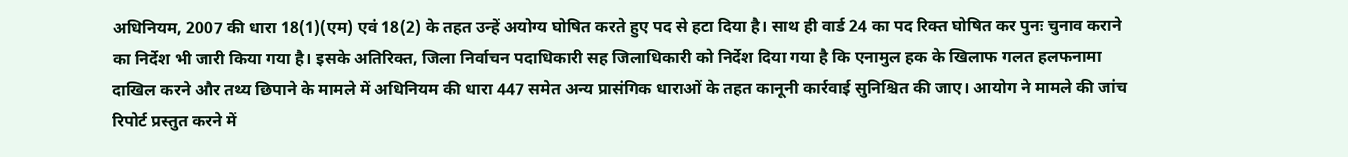अधिनियम, 2007 की धारा 18(1)(एम) एवं 18(2) के तहत उन्हें अयोग्य घोषित करते हुए पद से हटा दिया है। साथ ही वार्ड 24 का पद रिक्त घोषित कर पुनः चुनाव कराने का निर्देश भी जारी किया गया है। इसके अतिरिक्त, जिला निर्वाचन पदाधिकारी सह जिलाधिकारी को निर्देश दिया गया है कि एनामुल हक के खिलाफ गलत हलफनामा दाखिल करने और तथ्य छिपाने के मामले में अधिनियम की धारा 447 समेत अन्य प्रासंगिक धाराओं के तहत कानूनी कार्रवाई सुनिश्चित की जाए। आयोग ने मामले की जांच रिपोर्ट प्रस्तुत करने में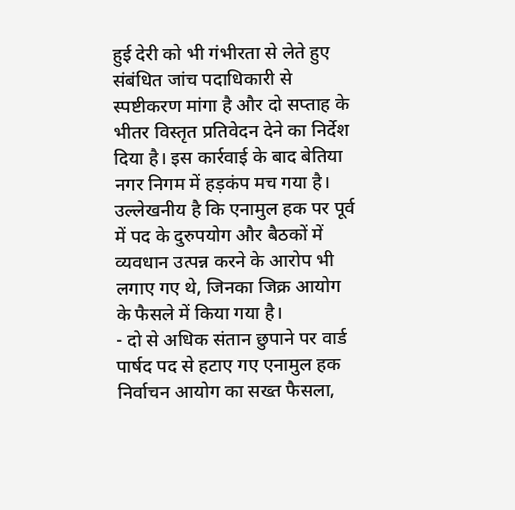हुई देरी को भी गंभीरता से लेते हुए संबंधित जांच पदाधिकारी से स्पष्टीकरण मांगा है और दो सप्ताह के भीतर विस्तृत प्रतिवेदन देने का निर्देश दिया है। इस कार्रवाई के बाद बेतिया नगर निगम में हड़कंप मच गया है। उल्लेखनीय है कि एनामुल हक पर पूर्व में पद के दुरुपयोग और बैठकों में व्यवधान उत्पन्न करने के आरोप भी लगाए गए थे, जिनका जिक्र आयोग के फैसले में किया गया है।
- दो से अधिक संतान छुपाने पर वार्ड पार्षद पद से हटाए गए एनामुल हक निर्वाचन आयोग का सख्त फैसला,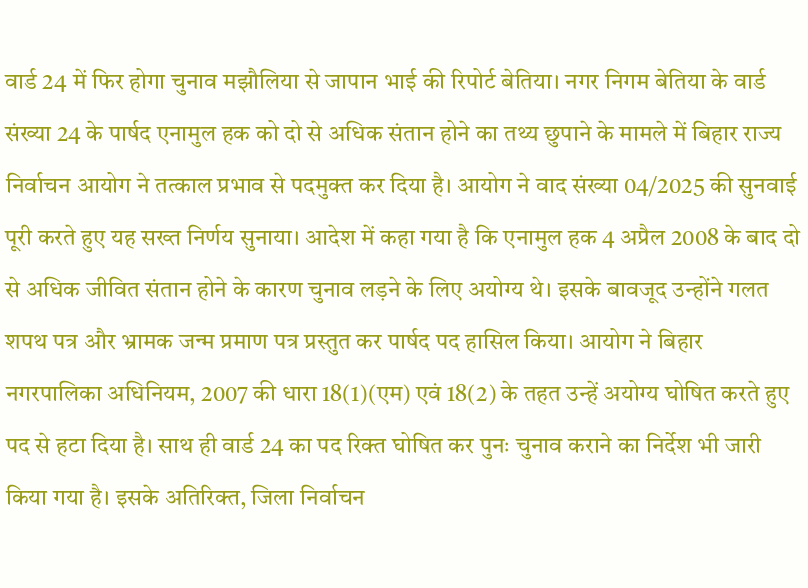वार्ड 24 में फिर होगा चुनाव मझौलिया से जापान भाई की रिपोर्ट बेतिया। नगर निगम बेतिया के वार्ड संख्या 24 के पार्षद एनामुल हक को दो से अधिक संतान होने का तथ्य छुपाने के मामले में बिहार राज्य निर्वाचन आयोग ने तत्काल प्रभाव से पदमुक्त कर दिया है। आयोग ने वाद संख्या 04/2025 की सुनवाई पूरी करते हुए यह सख्त निर्णय सुनाया। आदेश में कहा गया है कि एनामुल हक 4 अप्रैल 2008 के बाद दो से अधिक जीवित संतान होने के कारण चुनाव लड़ने के लिए अयोग्य थे। इसके बावजूद उन्होंने गलत शपथ पत्र और भ्रामक जन्म प्रमाण पत्र प्रस्तुत कर पार्षद पद हासिल किया। आयोग ने बिहार नगरपालिका अधिनियम, 2007 की धारा 18(1)(एम) एवं 18(2) के तहत उन्हें अयोग्य घोषित करते हुए पद से हटा दिया है। साथ ही वार्ड 24 का पद रिक्त घोषित कर पुनः चुनाव कराने का निर्देश भी जारी किया गया है। इसके अतिरिक्त, जिला निर्वाचन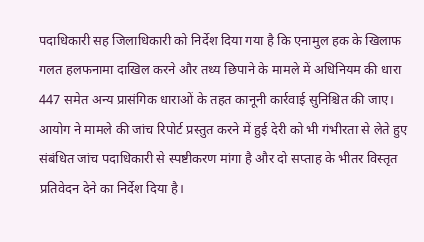पदाधिकारी सह जिलाधिकारी को निर्देश दिया गया है कि एनामुल हक के खिलाफ गलत हलफनामा दाखिल करने और तथ्य छिपाने के मामले में अधिनियम की धारा 447 समेत अन्य प्रासंगिक धाराओं के तहत कानूनी कार्रवाई सुनिश्चित की जाए। आयोग ने मामले की जांच रिपोर्ट प्रस्तुत करने में हुई देरी को भी गंभीरता से लेते हुए संबंधित जांच पदाधिकारी से स्पष्टीकरण मांगा है और दो सप्ताह के भीतर विस्तृत प्रतिवेदन देने का निर्देश दिया है।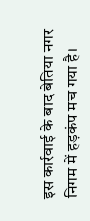इस कार्रवाई के बाद बेतिया नगर निगम में हड़कंप मच गया है।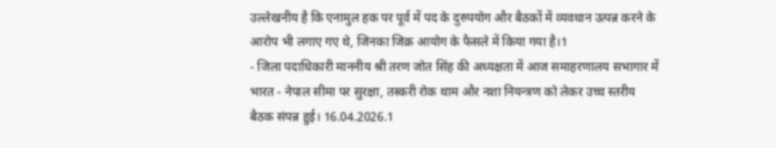उल्लेखनीय है कि एनामुल हक पर पूर्व में पद के दुरुपयोग और बैठकों में व्यवधान उत्पन्न करने के आरोप भी लगाए गए थे, जिनका जिक्र आयोग के फैसले में किया गया है।1
- जिला पदाधिकारी माननीय श्री तरण जोत सिंह की अध्यक्षता में आज समाहरणालय सभागार में भारत - नेपाल सीमा पर सुरक्षा, तस्करी रोक थाम और नशा नियन्त्रण को लेकर उच्च स्तरीय बैठक संपन्न हुई। 16.04.2026.1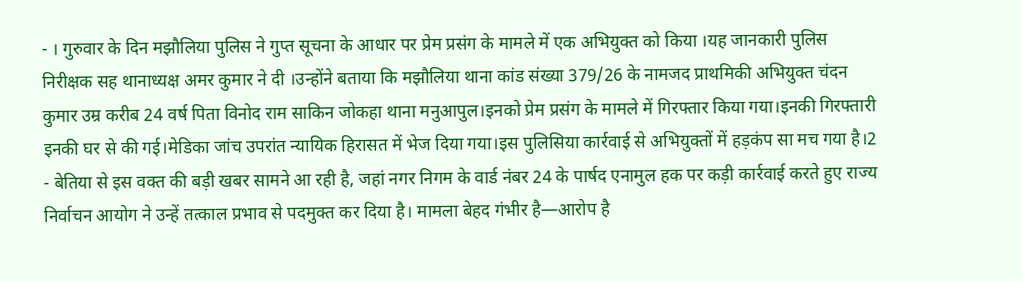- । गुरुवार के दिन मझौलिया पुलिस ने गुप्त सूचना के आधार पर प्रेम प्रसंग के मामले में एक अभियुक्त को किया ।यह जानकारी पुलिस निरीक्षक सह थानाध्यक्ष अमर कुमार ने दी ।उन्होंने बताया कि मझौलिया थाना कांड संख्या 379/26 के नामजद प्राथमिकी अभियुक्त चंदन कुमार उम्र करीब 24 वर्ष पिता विनोद राम साकिन जोकहा थाना मनुआपुल।इनको प्रेम प्रसंग के मामले में गिरफ्तार किया गया।इनकी गिरफ्तारी इनकी घर से की गई।मेडिका जांच उपरांत न्यायिक हिरासत में भेज दिया गया।इस पुलिसिया कार्रवाई से अभियुक्तों में हड़कंप सा मच गया है।2
- बेतिया से इस वक्त की बड़ी खबर सामने आ रही है, जहां नगर निगम के वार्ड नंबर 24 के पार्षद एनामुल हक पर कड़ी कार्रवाई करते हुए राज्य निर्वाचन आयोग ने उन्हें तत्काल प्रभाव से पदमुक्त कर दिया है। मामला बेहद गंभीर है—आरोप है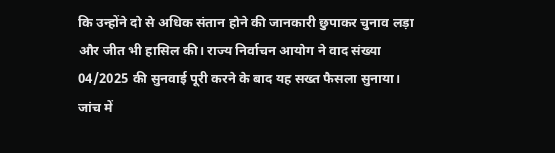कि उन्होंने दो से अधिक संतान होने की जानकारी छुपाकर चुनाव लड़ा और जीत भी हासिल की। राज्य निर्वाचन आयोग ने वाद संख्या 04/2025 की सुनवाई पूरी करने के बाद यह सख्त फैसला सुनाया। जांच में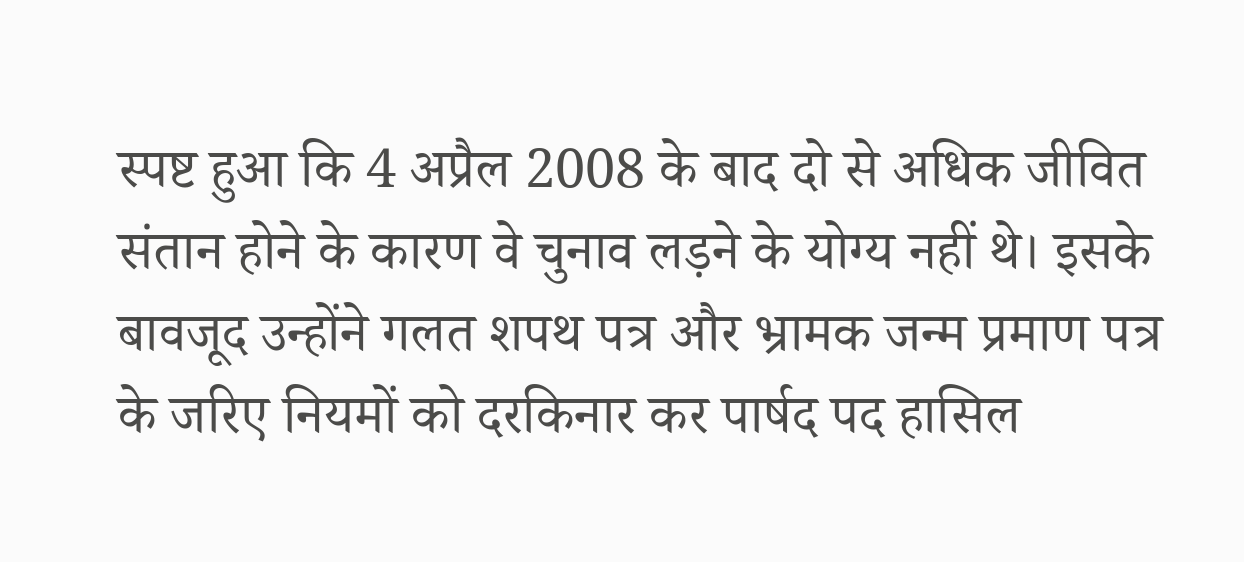स्पष्ट हुआ कि 4 अप्रैल 2008 के बाद दो से अधिक जीवित संतान होने के कारण वे चुनाव लड़ने के योग्य नहीं थे। इसके बावजूद उन्होंने गलत शपथ पत्र और भ्रामक जन्म प्रमाण पत्र के जरिए नियमों को दरकिनार कर पार्षद पद हासिल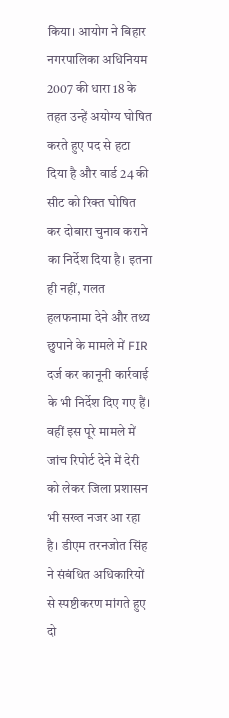किया। आयोग ने बिहार नगरपालिका अधिनियम 2007 की धारा 18 के तहत उन्हें अयोग्य घोषित करते हुए पद से हटा दिया है और वार्ड 24 की सीट को रिक्त घोषित कर दोबारा चुनाव कराने का निर्देश दिया है। इतना ही नहीं, गलत हलफनामा देने और तथ्य छुपाने के मामले में FIR दर्ज कर कानूनी कार्रवाई के भी निर्देश दिए गए हैं। वहीं इस पूरे मामले में जांच रिपोर्ट देने में देरी को लेकर जिला प्रशासन भी सख्त नजर आ रहा है। डीएम तरनजोत सिंह ने संबंधित अधिकारियों से स्पष्टीकरण मांगते हुए दो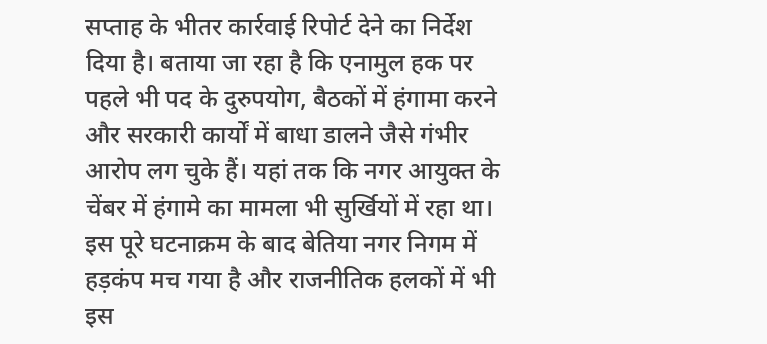सप्ताह के भीतर कार्रवाई रिपोर्ट देने का निर्देश दिया है। बताया जा रहा है कि एनामुल हक पर पहले भी पद के दुरुपयोग, बैठकों में हंगामा करने और सरकारी कार्यों में बाधा डालने जैसे गंभीर आरोप लग चुके हैं। यहां तक कि नगर आयुक्त के चेंबर में हंगामे का मामला भी सुर्खियों में रहा था। इस पूरे घटनाक्रम के बाद बेतिया नगर निगम में हड़कंप मच गया है और राजनीतिक हलकों में भी इस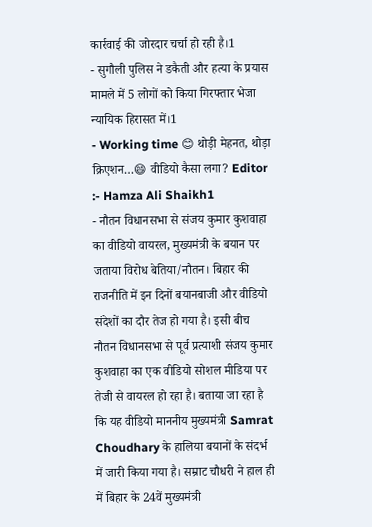कार्रवाई की जोरदार चर्चा हो रही है।1
- सुगौली पुलिस ने डकैती और हत्या के प्रयास मामले में 5 लोगों को किया गिरफ्तार भेजा न्यायिक हिरासत में।1
- Working time 😊 थोड़ी मेहनत, थोड़ा क्रिएशन…😄 वीडियो कैसा लगा? Editor :- Hamza Ali Shaikh1
- नौतन विधानसभा से संजय कुमार कुशवाहा का वीडियो वायरल, मुख्यमंत्री के बयान पर जताया विरोध बेतिया/नौतन। बिहार की राजनीति में इन दिनों बयानबाजी और वीडियो संदेशों का दौर तेज हो गया है। इसी बीच नौतन विधानसभा से पूर्व प्रत्याशी संजय कुमार कुशवाहा का एक वीडियो सोशल मीडिया पर तेजी से वायरल हो रहा है। बताया जा रहा है कि यह वीडियो माननीय मुख्यमंत्री Samrat Choudhary के हालिया बयानों के संदर्भ में जारी किया गया है। सम्राट चौधरी ने हाल ही में बिहार के 24वें मुख्यमंत्री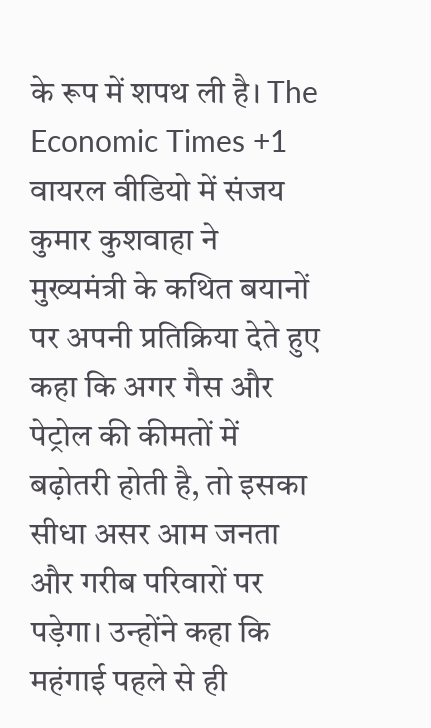के रूप में शपथ ली है। The Economic Times +1 वायरल वीडियो में संजय कुमार कुशवाहा ने मुख्यमंत्री के कथित बयानों पर अपनी प्रतिक्रिया देते हुए कहा कि अगर गैस और पेट्रोल की कीमतों में बढ़ोतरी होती है, तो इसका सीधा असर आम जनता और गरीब परिवारों पर पड़ेगा। उन्होंने कहा कि महंगाई पहले से ही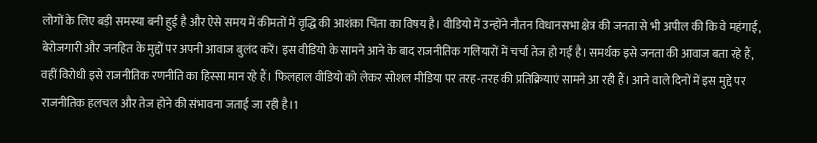लोगों के लिए बड़ी समस्या बनी हुई है और ऐसे समय में कीमतों में वृद्धि की आशंका चिंता का विषय है। वीडियो में उन्होंने नौतन विधानसभा क्षेत्र की जनता से भी अपील की कि वे महंगाई, बेरोजगारी और जनहित के मुद्दों पर अपनी आवाज बुलंद करें। इस वीडियो के सामने आने के बाद राजनीतिक गलियारों में चर्चा तेज हो गई है। समर्थक इसे जनता की आवाज बता रहे हैं, वहीं विरोधी इसे राजनीतिक रणनीति का हिस्सा मान रहे हैं। फिलहाल वीडियो को लेकर सोशल मीडिया पर तरह-तरह की प्रतिक्रियाएं सामने आ रही हैं। आने वाले दिनों में इस मुद्दे पर राजनीतिक हलचल और तेज होने की संभावना जताई जा रही है।1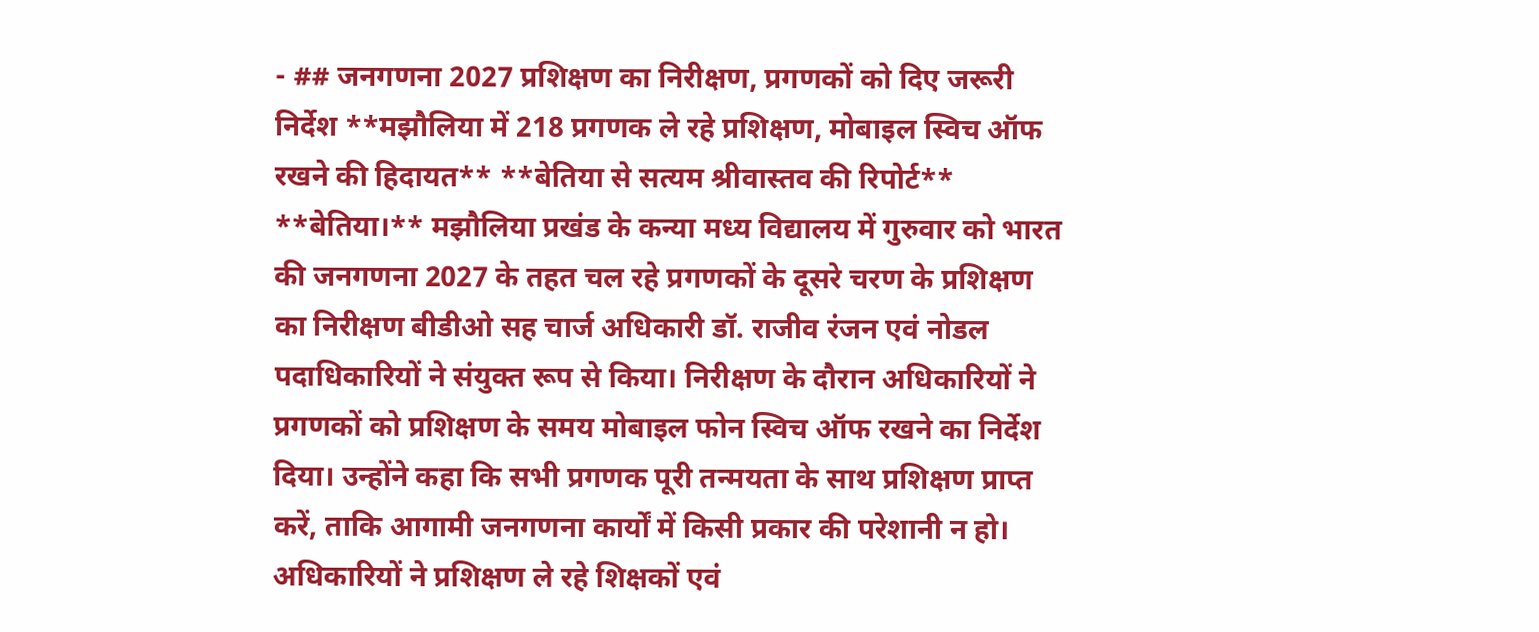- ## जनगणना 2027 प्रशिक्षण का निरीक्षण, प्रगणकों को दिए जरूरी निर्देश **मझौलिया में 218 प्रगणक ले रहे प्रशिक्षण, मोबाइल स्विच ऑफ रखने की हिदायत** **बेतिया से सत्यम श्रीवास्तव की रिपोर्ट** **बेतिया।** मझौलिया प्रखंड के कन्या मध्य विद्यालय में गुरुवार को भारत की जनगणना 2027 के तहत चल रहे प्रगणकों के दूसरे चरण के प्रशिक्षण का निरीक्षण बीडीओ सह चार्ज अधिकारी डॉ. राजीव रंजन एवं नोडल पदाधिकारियों ने संयुक्त रूप से किया। निरीक्षण के दौरान अधिकारियों ने प्रगणकों को प्रशिक्षण के समय मोबाइल फोन स्विच ऑफ रखने का निर्देश दिया। उन्होंने कहा कि सभी प्रगणक पूरी तन्मयता के साथ प्रशिक्षण प्राप्त करें, ताकि आगामी जनगणना कार्यों में किसी प्रकार की परेशानी न हो। अधिकारियों ने प्रशिक्षण ले रहे शिक्षकों एवं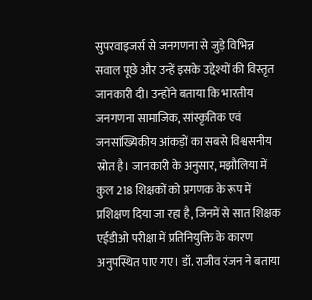सुपरवाइजर्स से जनगणना से जुड़े विभिन्न सवाल पूछे और उन्हें इसके उद्देश्यों की विस्तृत जानकारी दी। उन्होंने बताया कि भारतीय जनगणना सामाजिक, सांस्कृतिक एवं जनसांख्यिकीय आंकड़ों का सबसे विश्वसनीय स्रोत है। जानकारी के अनुसार, मझौलिया में कुल 218 शिक्षकों को प्रगणक के रूप में प्रशिक्षण दिया जा रहा है, जिनमें से सात शिक्षक एईडीओ परीक्षा में प्रतिनियुक्ति के कारण अनुपस्थित पाए गए। डॉ. राजीव रंजन ने बताया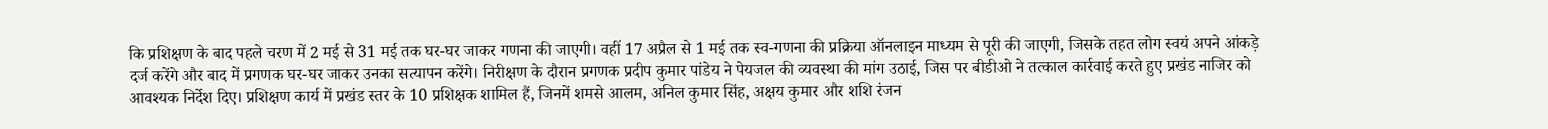कि प्रशिक्षण के बाद पहले चरण में 2 मई से 31 मई तक घर-घर जाकर गणना की जाएगी। वहीं 17 अप्रैल से 1 मई तक स्व-गणना की प्रक्रिया ऑनलाइन माध्यम से पूरी की जाएगी, जिसके तहत लोग स्वयं अपने आंकड़े दर्ज करेंगे और बाद में प्रगणक घर-घर जाकर उनका सत्यापन करेंगे। निरीक्षण के दौरान प्रगणक प्रदीप कुमार पांडेय ने पेयजल की व्यवस्था की मांग उठाई, जिस पर बीडीओ ने तत्काल कार्रवाई करते हुए प्रखंड नाजिर को आवश्यक निर्देश दिए। प्रशिक्षण कार्य में प्रखंड स्तर के 10 प्रशिक्षक शामिल हैं, जिनमें शमसे आलम, अनिल कुमार सिंह, अक्षय कुमार और शशि रंजन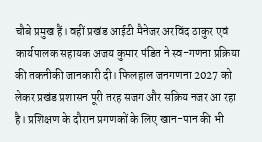चौबे प्रमुख हैं। वहीं प्रखंड आईटी मैनेजर अरविंद ठाकुर एवं कार्यपालक सहायक अजय कुमार पंडित ने स्व-गणना प्रक्रिया की तकनीकी जानकारी दी। फिलहाल जनगणना 2027 को लेकर प्रखंड प्रशासन पूरी तरह सजग और सक्रिय नजर आ रहा है। प्रशिक्षण के दौरान प्रगणकों के लिए खान-पान की भी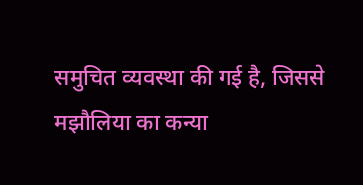समुचित व्यवस्था की गई है, जिससे मझौलिया का कन्या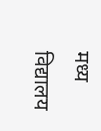मध्य विद्यालय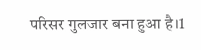परिसर गुलजार बना हुआ है।1